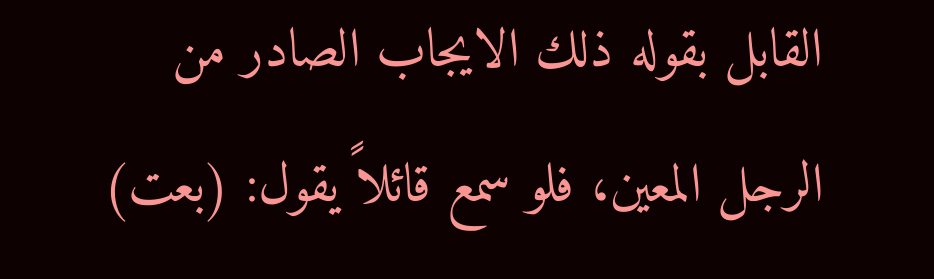القابل بقوله ذلك الايجاب الصادر من الرجل المعين، فلو سمع قائلاً يقول: (بعت)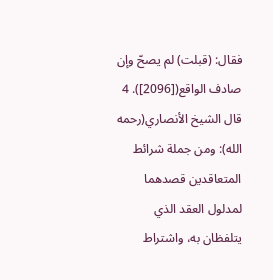فقال: (قبلت) لم يصحّ وإن صادف الواقع([2096]). 4 قال الشيخ الأنصاري(رحمه الله): ومن جملة شرائط المتعاقدين قصدهما لمدلول العقد الذي يتلفظان به، واشتراط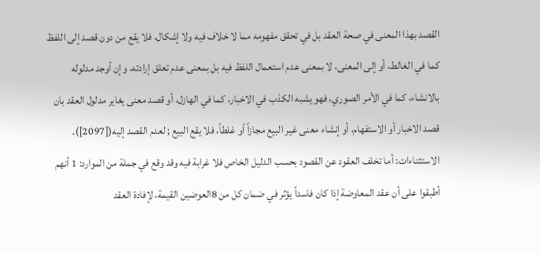القصد بهذا المعنى في صحة العقد بل في تحقق مفهومه مما لا خلاف فيه ولا إشكال، فلا يقع من دون قصد إلى اللفظ كما في الغالط، أو إلى المعنى، لا بمعنى عدم استعمال اللفظ فيه بل بمعنى عدم تعلق إرادته، وإن أوجد مدلوله بالانشاء، كما في الأمر الصوري، فهو يشبه الكذب في الاخبار، كما في الهازل، أو قصد معنى يغاير مدلول العقد بان قصد الاخبار أو الاستفهام، أو إنشاء معنى غير البيع مجازاً أو غلطاً، فلا يقع البيع ; لعدم القصد إليه([2097]). الاستثناءات: أما تخلف العقود عن القصود بحسب الدليل الخاص فلا غرابة فيه وقد وقع في جملة من الموارد: 1 أنهم أطبقوا على أن عقد المعاوضة إذا كان فاسداً يؤثر في ضمان كل من 8العوضين القيمة، لإفادة العقد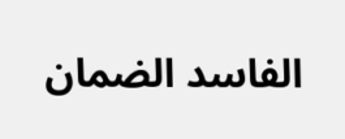الفاسد الضمان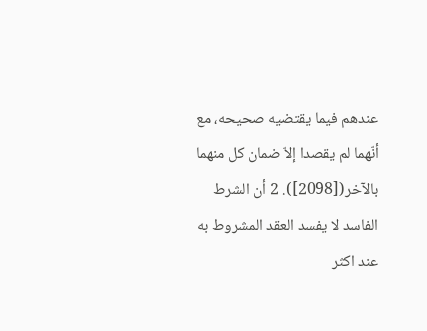عندهم فيما يقتضيه صحيحه، مع أنّهما لم يقصدا إلاّ ضمان كل منهما بالآخر([2098]). 2 أن الشرط الفاسد لا يفسد العقد المشروط به عند اكثر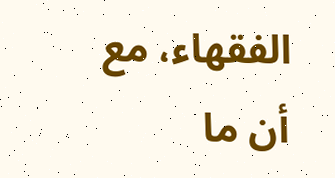الفقهاء، مع أن ما